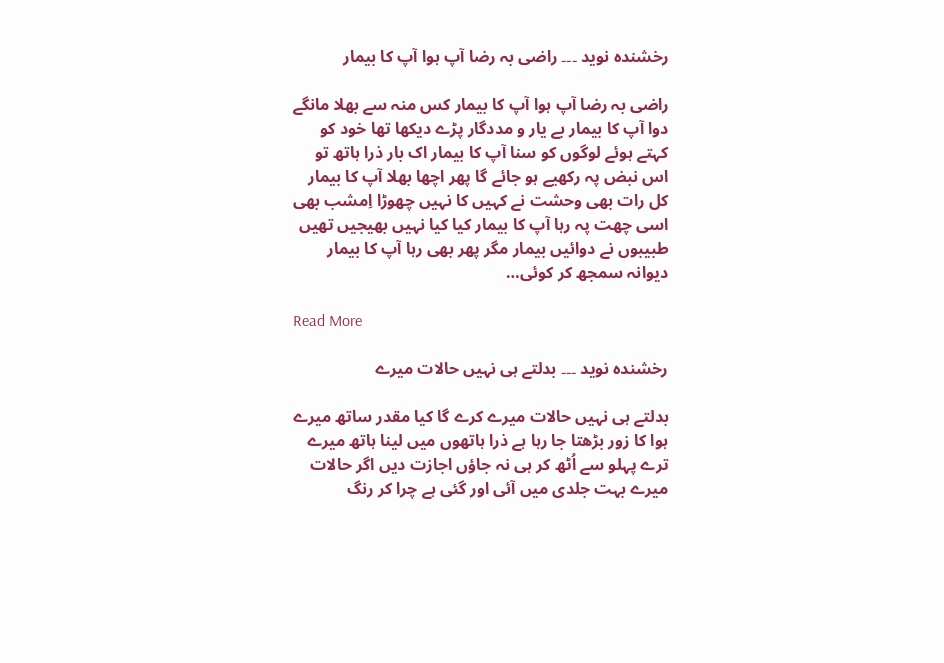رخشندہ نوید ۔۔۔ راضی بہ رضا آپ ہوا آپ کا بیمار

راضی بہ رضا آپ ہوا آپ کا بیمار کس منہ سے بھلا مانگے دوا آپ کا بیمار بے یار و مددگار پڑے دیکھا تھا خود کو کہتے ہوئے لوگوں کو سنا آپ کا بیمار اک بار ذرا ہاتھ تو اس نبض پہ رکھیے ہو جائے گا پھر اچھا بھلا آپ کا بیمار کل رات بھی وحشت نے کہیں کا نہیں چھوڑا اِمشب بھی اسی چھت پہ رہا آپ کا بیمار کیا کیا نہیں بھیجیں تھیں طبیبوں نے دوائیں بیمار مگر پھر بھی رہا آپ کا بیمار دیوانہ سمجھ کر کوئی…

Read More

رخشندہ نوید ۔۔۔ بدلتے ہی نہیں حالات میرے

بدلتے ہی نہیں حالات میرے کرے گا کیا مقدر ساتھ میرے ہوا کا زور بڑھتا جا رہا ہے ذرا ہاتھوں میں لینا ہاتھ میرے ترے پہلو سے اُٹھ کر ہی نہ جاؤں اجازت دیں اگر حالات میرے بہت جلدی میں آئی اور گئی ہے چرا کر رنگ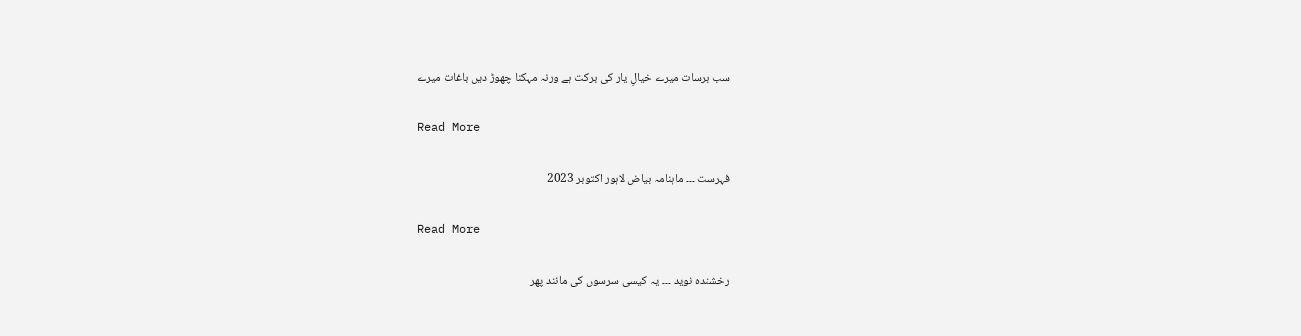سب برسات میرے خیالِ یار کی برکت ہے ورنہ مہکنا چھوڑ دیں باغات میرے

Read More

فہرست ۔۔۔ ماہنامہ بیاض لاہور اکتوبر 2023

Read More

رخشندہ نوید ۔۔۔ یہ کیسی سرسوں کی مانند پھر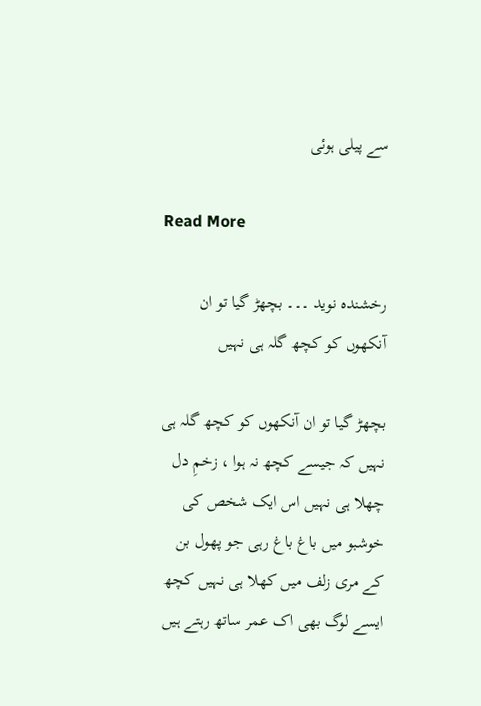سے پیلی ہوئی

Read More

رخشندہ نوید ۔۔۔ بچھڑ گیا تو ان آنکھوں کو کچھ گلہ ہی نہیں

بچھڑ گیا تو ان آنکھوں کو کچھ گلہ ہی نہیں کہ جیسے کچھ نہ ہوا ، زخمِ دل چھلا ہی نہیں اس ایک شخص کی خوشبو میں باغ باغ رہی جو پھول بن کے مری زلف میں کھلا ہی نہیں کچھ ایسے لوگ بھی اک عمر ساتھ رہتے ہیں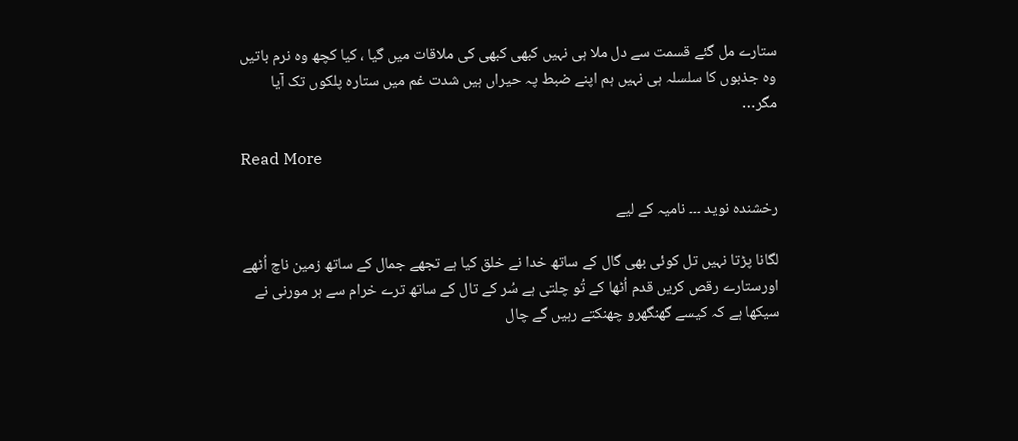ستارے مل گئے قسمت سے دل ملا ہی نہیں کبھی کبھی کی ملاقات میں گیا ، کیا کچھ وہ نرم باتیں وہ جذبوں کا سلسلہ ہی نہیں ہم اپنے ضبط پہ حیراں ہیں شدت غم میں ستارہ پلکوں تک آیا مگر…

Read More

رخشندہ نوید ۔۔۔ نامیہ کے لیے

لگانا پڑتا نہیں تل کوئی بھی گال کے ساتھ خدا نے خلق کیا ہے تجھے جمال کے ساتھ زمین ناچ اُٹھے اورستارے رقص کریں قدم اُٹھا کے تُو چلتی ہے سُر کے تال کے ساتھ ترے خرام سے ہر مورنی نے سیکھا ہے کہ کیسے گھنگھرو چھنکتے رہیں گے چال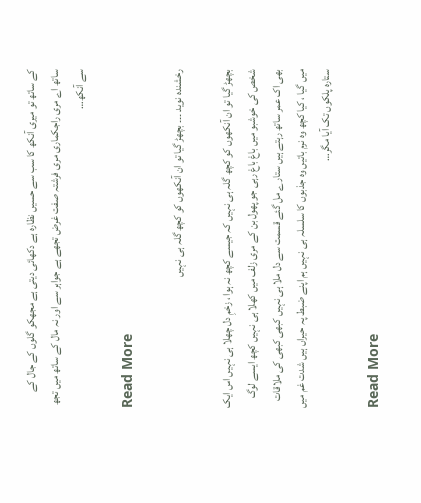کے ساتھ تو میری آنکھ کا سب سے حسیں نظارہ ہے دکھائی دیتی ہے مجھکو گلوں کے جال کے ساتھ اے مری راجکماری مری فرشتہ صفت غرض تجھے ہے جواہر سے اور نہ مال کے ساتھ میں تجھ سے آنکھ…

Read More

رخشندہ نوید ۔۔۔ بچھڑ گیا تو ان آنکھوں کو کچھ گلہ ہی نہیں

بچھڑ گیا تو ان آنکھوں کو کچھ گلہ ہی نہیں کہ جیسے کچھ نہ ہوا ، زخمِ دل چھلا ہی نہیں اس ایک شخص کی خوشبو میں باغ باغ رہی جو پھول بن کے مری زلف میں کھلا ہی نہیں کچھ ایسے لوگ بھی اک عمر ساتھ رہتے ہیں ستارے مل گئے قسمت سے دل ملا ہی نہیں کبھی کبھی کی ملاقات میں گیا ، کیا کچھ وہ نرم باتیں وہ جذبوں کا سلسلہ ہی نہیں ہم اپنے ضبط پہ حیراں ہیں شدت غم میں ستارہ پلکوں تک آیا مگر…

Read More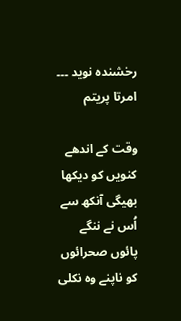رخشندہ نوید ۔۔۔ امرتا پریتم

وقت کے اندھے کنویں کو دیکھا بھیگی آنکھ سے اُس نے ننگے پائوں صحرائوں کو ناپنے وہ نکلی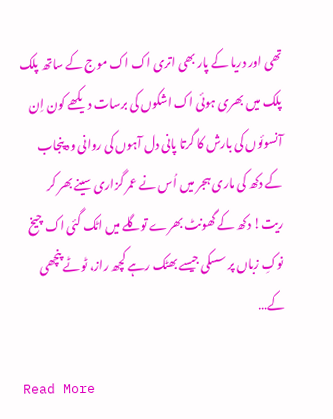تھی اور دریا کے پار بھی اتری اک اک موج کے ساتھ پلک پلک میں بھری ہوئی اک اشکوں کی برسات دیکھے کون اِن آنسوئوں کی بارش کا گرتا پانی دل آہوں کی روانی وہ پنجاب کے دکھ کی ماری ہجر میں اُس نے عمر گزاری سینے بھر کر ریت! دکھ کے گھونٹ بھرے توگلے میں اٹک گئی اک چیخ نوکِ زباں پر سسکی جیسے بھٹک رہے کچھ راز، ٹوٹے پنچھی کے…

Read More